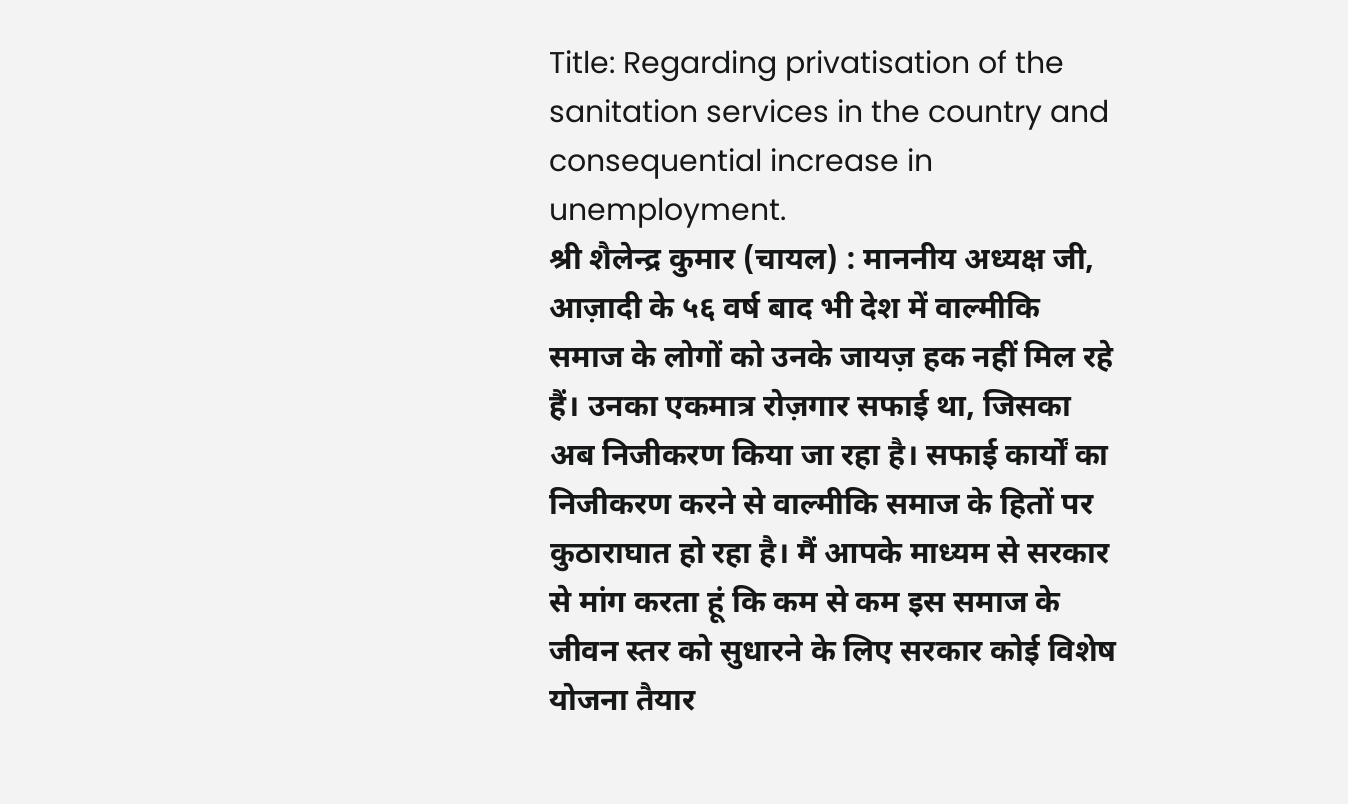Title: Regarding privatisation of the sanitation services in the country and consequential increase in unemployment.
श्री शैलेन्द्र कुमार (चायल) : माननीय अध्यक्ष जी, आज़ादी के ५६ वर्ष बाद भी देश में वाल्मीकि समाज के लोगों को उनके जायज़ हक नहीं मिल रहे हैं। उनका एकमात्र रोज़गार सफाई था, जिसका अब निजीकरण किया जा रहा है। सफाई कार्यों का निजीकरण करने से वाल्मीकि समाज के हितों पर कुठाराघात हो रहा है। मैं आपके माध्यम से सरकार से मांग करता हूं कि कम से कम इस समाज के जीवन स्तर को सुधारने के लिए सरकार कोई विशेष योजना तैयार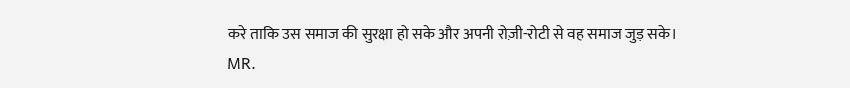करे ताकि उस समाज की सुरक्षा हो सके और अपनी रोज़ी-रोटी से वह समाज जुड़ सके।
MR.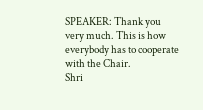SPEAKER: Thank you very much. This is how everybody has to cooperate with the Chair.
Shri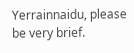Yerrainnaidu, please be very brief.